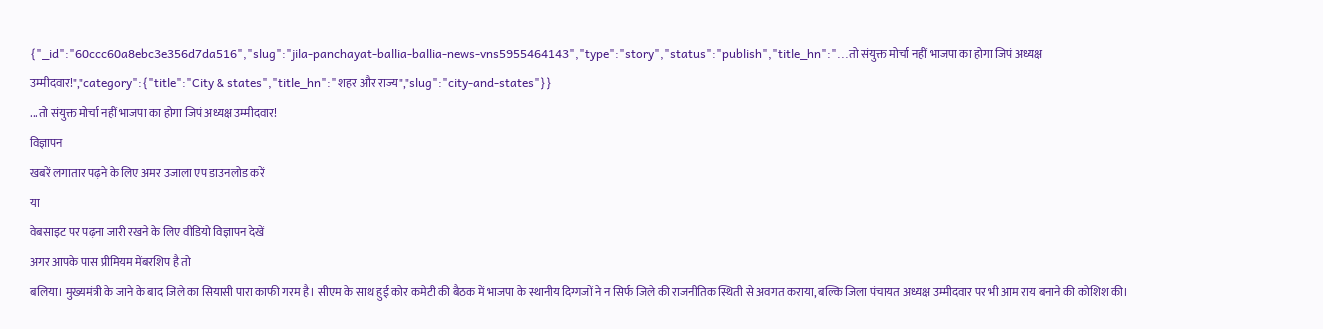{"_id":"60ccc60a8ebc3e356d7da516","slug":"jila-panchayat-ballia-ballia-news-vns5955464143","type":"story","status":"publish","title_hn":"...तो संयुक्त मोर्चा नहीं भाजपा का होगा जिपं अध्यक्ष उम्मीदवार!","category":{"title":"City & states","title_hn":"शहर और राज्य","slug":"city-and-states"}}
...तो संयुक्त मोर्चा नहीं भाजपा का होगा जिपं अध्यक्ष उम्मीदवार!
विज्ञापन
खबरें लगातार पढ़ने के लिए अमर उजाला एप डाउनलोड करें
या
वेबसाइट पर पढ़ना जारी रखने के लिए वीडियो विज्ञापन देखें
अगर आपके पास प्रीमियम मेंबरशिप है तो
बलिया। मुख्यमंत्री के जाने के बाद जिले का सियासी पारा काफी गरम है। सीएम के साथ हुई कोर कमेटी की बैठक में भाजपा के स्थानीय दिग्गजों ने न सिर्फ जिले की राजनीतिक स्थिती से अवगत कराया, बल्कि जिला पंचायत अध्यक्ष उम्मीदवार पर भी आम राय बनाने की कोशिश की।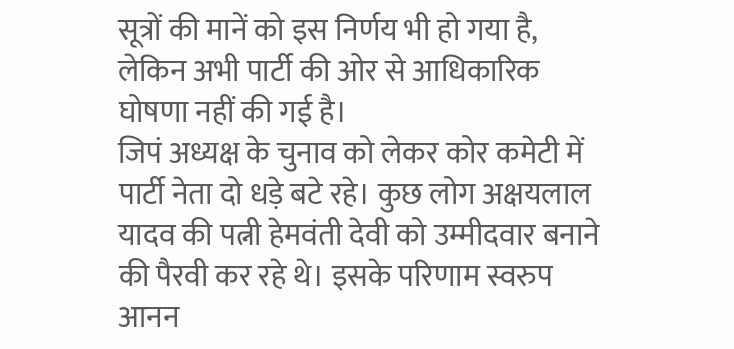सूत्रों की मानें को इस निर्णय भी हो गया है, लेकिन अभी पार्टी की ओर से आधिकारिक घोषणा नहीं की गई है।
जिपं अध्यक्ष के चुनाव को लेकर कोर कमेटी में पार्टी नेता दो धड़े बटे रहे। कुछ लोग अक्षयलाल यादव की पत्नी हेमवंती देवी को उम्मीदवार बनाने की पैरवी कर रहे थे। इसके परिणाम स्वरुप आनन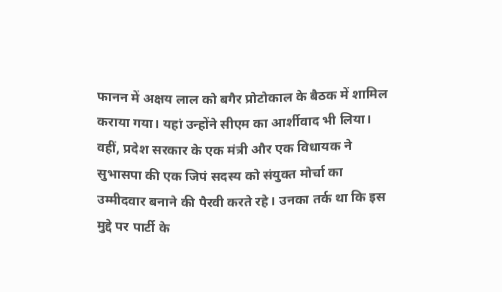फानन में अक्षय लाल को बगैर प्रोटोकाल के बैठक में शामिल कराया गया। यहां उन्होंने सीएम का आर्शीवाद भी लिया। वहीं, प्रदेश सरकार के एक मंत्री और एक विधायक ने सुभासपा की एक जिपं सदस्य को संयुक्त मोर्चा का उम्मीदवार बनाने की पैरवी करते रहे। उनका तर्क था कि इस मुद्दे पर पार्टी के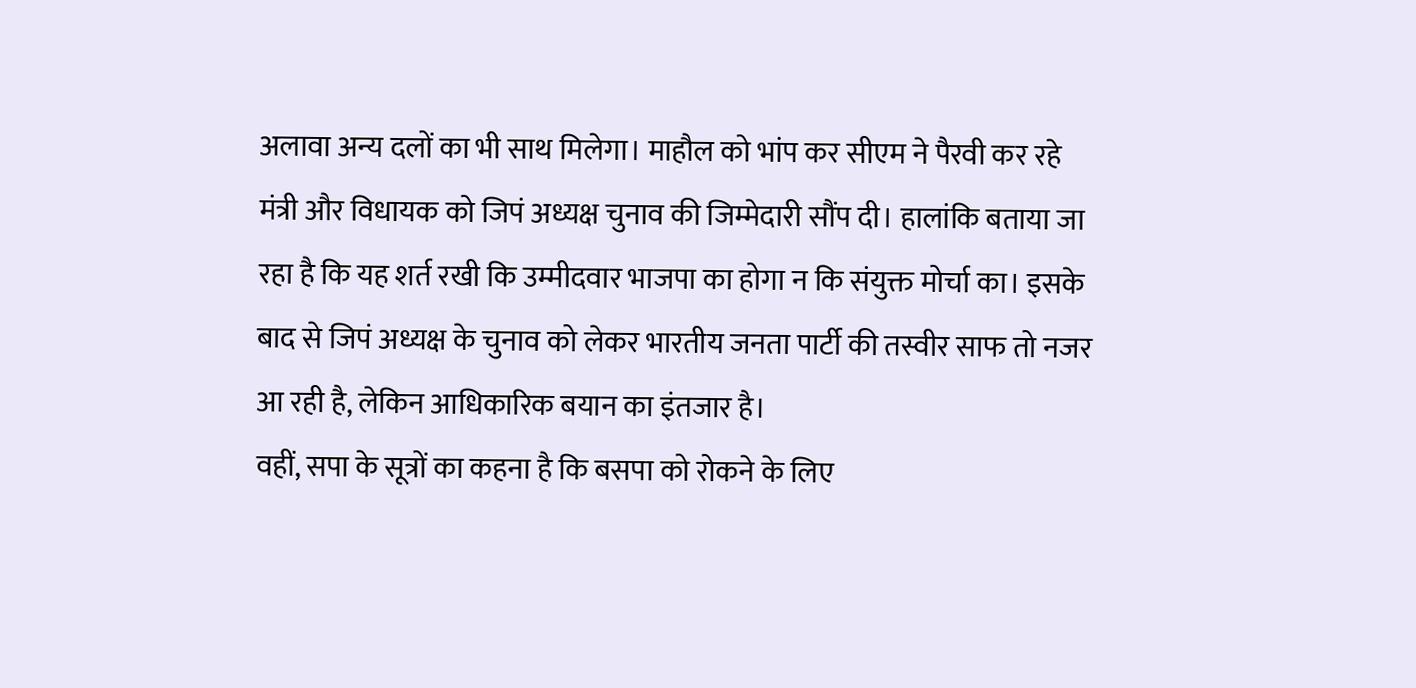अलावा अन्य दलों का भी साथ मिलेगा। माहौल को भांप कर सीएम ने पैरवी कर रहे मंत्री और विधायक को जिपं अध्यक्ष चुनाव की जिम्मेदारी सौंप दी। हालांकि बताया जा रहा है कि यह शर्त रखी कि उम्मीदवार भाजपा का होगा न कि संयुक्त मोर्चा का। इसके बाद से जिपं अध्यक्ष के चुनाव को लेकर भारतीय जनता पार्टी की तस्वीर साफ तो नजर आ रही है, लेकिन आधिकारिक बयान का इंतजार है।
वहीं, सपा के सूत्रों का कहना है कि बसपा को रोकने के लिए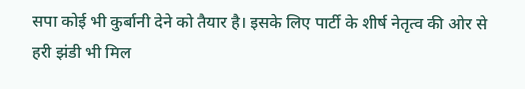सपा कोई भी कुर्बानी देने को तैयार है। इसके लिए पार्टी के शीर्ष नेतृत्व की ओर से हरी झंडी भी मिल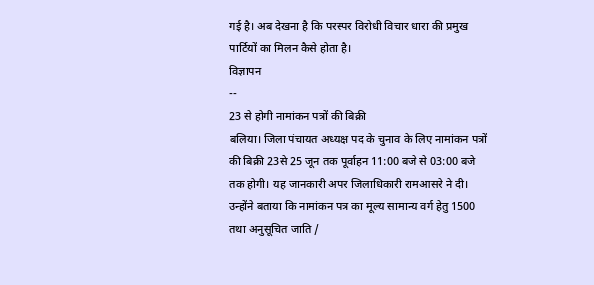गई है। अब देखना है कि परस्पर विरोधी विचार धारा की प्रमुख पार्टियों का मिलन कैसे होता है।
विज्ञापन
--
23 से होगी नामांकन पत्रों की बिक्री
बलिया। जिला पंचायत अध्यक्ष पद के चुनाव के लिए नामांकन पत्रों की बिक्री 23से 25 जून तक पूर्वाहन 11:00 बजे से 03:00 बजे तक होगी। यह जानकारी अपर जिलाधिकारी रामआसरे ने दी। उन्होंने बताया कि नामांकन पत्र का मूल्य सामान्य वर्ग हेतु 1500 तथा अनुसूचित जाति /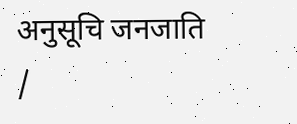अनुसूचि जनजाति /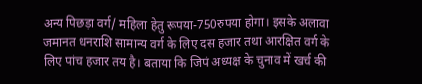अन्य पिछड़ा वर्ग/ महिला हेतु रूपया-750रुपया होगा। इसके अलावा जमानत धनराशि सामान्य वर्ग के लिए दस हजार तथा आरक्षित वर्ग के लिए पांच हजार तय है। बताया कि जिपं अध्यक्ष के चुनाव में खर्च की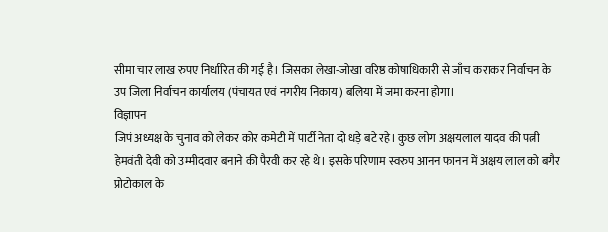सीमा चार लाख रुपए निर्धारित की गई है। जिसका लेखा-जोखा वरिष्ठ कोषाधिकारी से जाँच कराकर निर्वाचन के उप जिला निर्वाचन कार्यालय (पंचायत एवं नगरीय निकाय) बलिया में जमा करना होगा।
विज्ञापन
जिपं अध्यक्ष के चुनाव को लेकर कोर कमेटी में पार्टी नेता दो धड़े बटे रहे। कुछ लोग अक्षयलाल यादव की पत्नी हेमवंती देवी को उम्मीदवार बनाने की पैरवी कर रहे थे। इसके परिणाम स्वरुप आनन फानन में अक्षय लाल को बगैर प्रोटोकाल के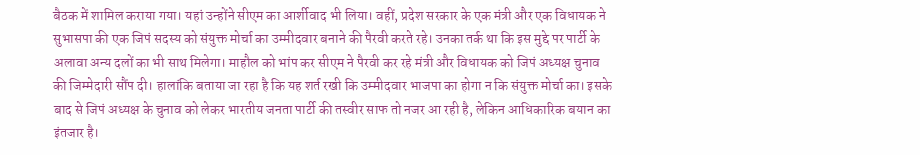बैठक में शामिल कराया गया। यहां उन्होंने सीएम का आर्शीवाद भी लिया। वहीं, प्रदेश सरकार के एक मंत्री और एक विधायक ने सुभासपा की एक जिपं सदस्य को संयुक्त मोर्चा का उम्मीदवार बनाने की पैरवी करते रहे। उनका तर्क था कि इस मुद्दे पर पार्टी के अलावा अन्य दलों का भी साथ मिलेगा। माहौल को भांप कर सीएम ने पैरवी कर रहे मंत्री और विधायक को जिपं अध्यक्ष चुनाव की जिम्मेदारी सौंप दी। हालांकि बताया जा रहा है कि यह शर्त रखी कि उम्मीदवार भाजपा का होगा न कि संयुक्त मोर्चा का। इसके बाद से जिपं अध्यक्ष के चुनाव को लेकर भारतीय जनता पार्टी की तस्वीर साफ तो नजर आ रही है, लेकिन आधिकारिक बयान का इंतजार है।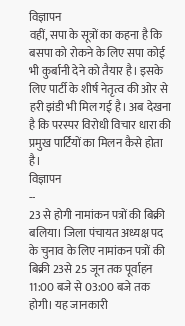विज्ञापन
वहीं, सपा के सूत्रों का कहना है कि बसपा को रोकने के लिए सपा कोई भी कुर्बानी देने को तैयार है। इसके लिए पार्टी के शीर्ष नेतृत्व की ओर से हरी झंडी भी मिल गई है। अब देखना है कि परस्पर विरोधी विचार धारा की प्रमुख पार्टियों का मिलन कैसे होता है।
विज्ञापन
--
23 से होगी नामांकन पत्रों की बिक्री
बलिया। जिला पंचायत अध्यक्ष पद के चुनाव के लिए नामांकन पत्रों की बिक्री 23से 25 जून तक पूर्वाहन 11:00 बजे से 03:00 बजे तक होगी। यह जानकारी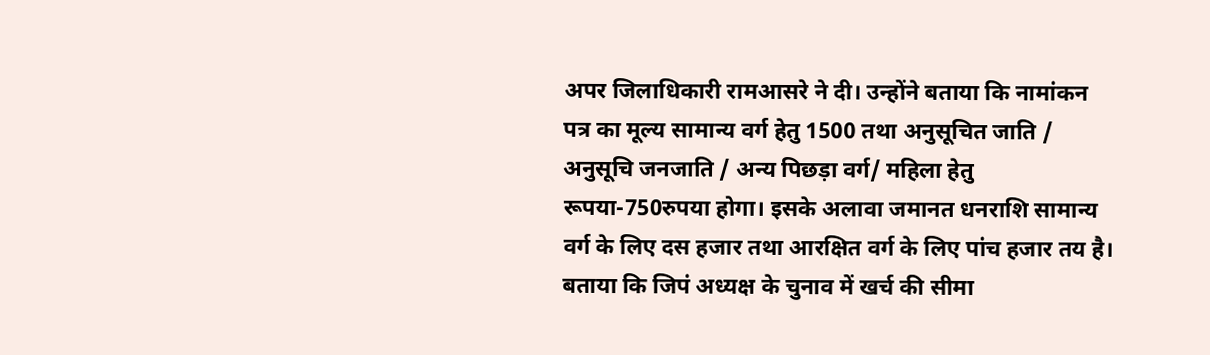अपर जिलाधिकारी रामआसरे ने दी। उन्होंने बताया कि नामांकन पत्र का मूल्य सामान्य वर्ग हेतु 1500 तथा अनुसूचित जाति / अनुसूचि जनजाति / अन्य पिछड़ा वर्ग/ महिला हेतु रूपया-750रुपया होगा। इसके अलावा जमानत धनराशि सामान्य वर्ग के लिए दस हजार तथा आरक्षित वर्ग के लिए पांच हजार तय है। बताया कि जिपं अध्यक्ष के चुनाव में खर्च की सीमा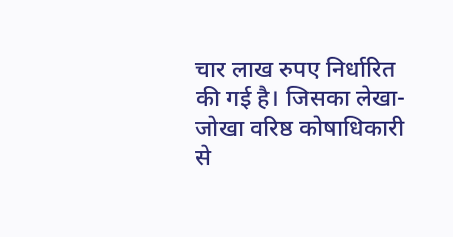चार लाख रुपए निर्धारित की गई है। जिसका लेखा-जोखा वरिष्ठ कोषाधिकारी से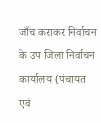जाँच कराकर निर्वाचन के उप जिला निर्वाचन कार्यालय (पंचायत एवं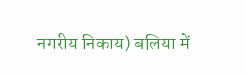नगरीय निकाय) बलिया में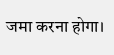जमा करना होगा।